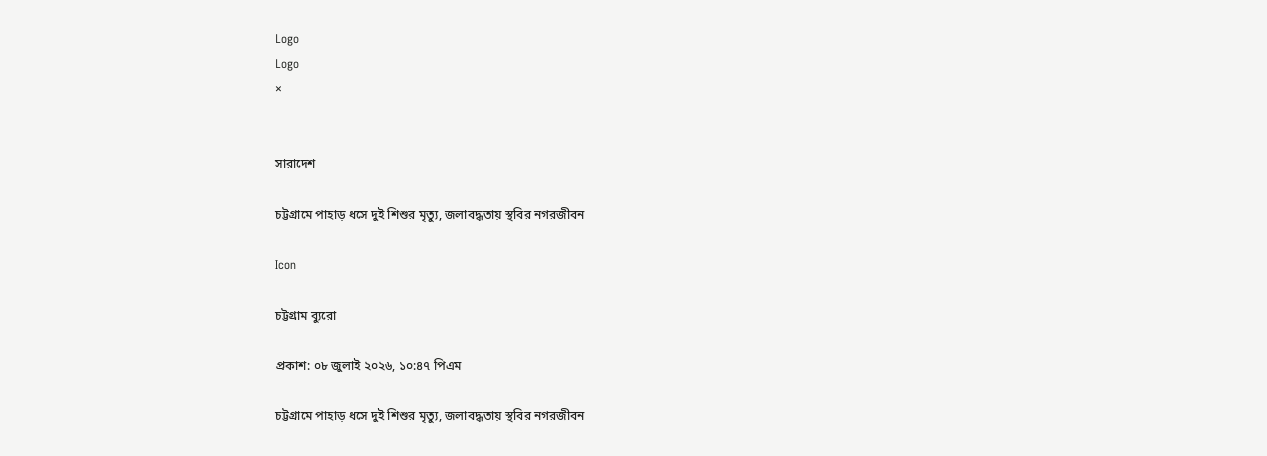Logo
Logo
×


সারাদেশ

চট্টগ্রামে পাহাড় ধসে দুই শিশুর মৃত্যু, জলাবদ্ধতায় স্থবির নগরজীবন

Icon

চট্টগ্রাম ব্যুরো

প্রকাশ: ০৮ জুলাই ২০২৬, ১০:৪৭ পিএম

চট্টগ্রামে পাহাড় ধসে দুই শিশুর মৃত্যু, জলাবদ্ধতায় স্থবির নগরজীবন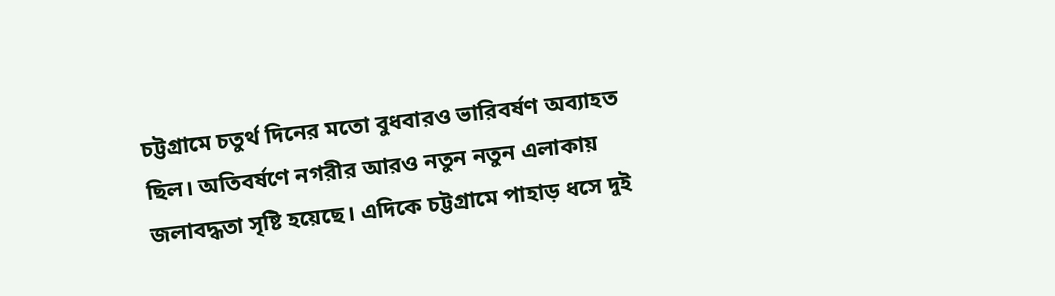চট্টগ্রামে চতুর্থ দিনের মতো বুধবারও ভারিবর্ষণ অব্যাহত ছিল। অতিবর্ষণে নগরীর আরও নতুন নতুন এলাকায় জলাবদ্ধতা সৃষ্টি হয়েছে। এদিকে চট্টগ্রামে পাহাড় ধসে দুই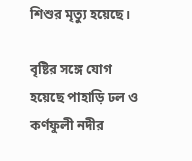শিশুর মৃত্যু হয়েছে।

বৃষ্টির সঙ্গে যোগ হয়েছে পাহাড়ি ঢল ও কর্ণফুলী নদীর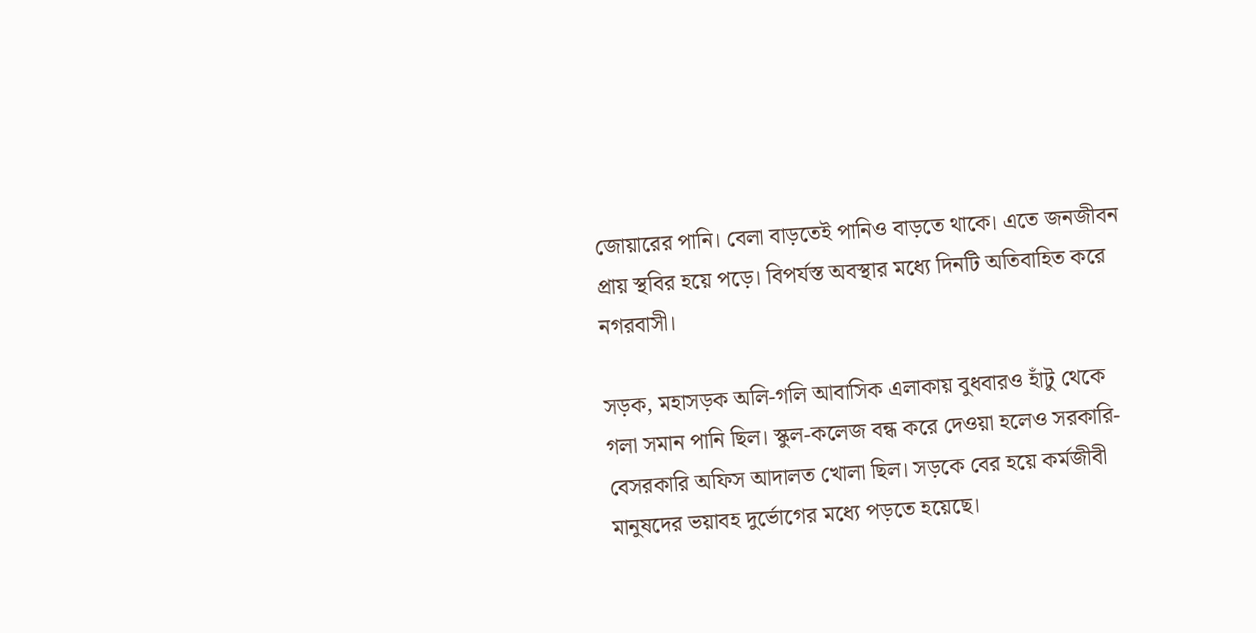জোয়ারের পানি। বেলা বাড়তেই পানিও বাড়তে থাকে। এতে জনজীবন প্রায় স্থবির হয়ে পড়ে। বিপর্যস্ত অবস্থার মধ্যে দিনটি অতিবাহিত করে নগরবাসী।

সড়ক, মহাসড়ক অলি-গলি আবাসিক এলাকায় বুধবারও হাঁটু থেকে গলা সমান পানি ছিল। স্কুল-কলেজ বন্ধ করে দেওয়া হলেও সরকারি-বেসরকারি অফিস আদালত খোলা ছিল। সড়কে বের হয়ে কর্মজীবী মানুষদের ভয়াবহ দুর্ভোগের মধ্যে পড়তে হয়েছে।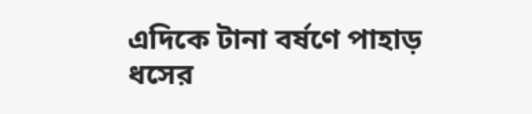এদিকে টানা বর্ষণে পাহাড় ধসের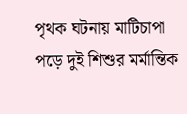পৃথক ঘটনায় মাটিচাপা পড়ে দুই শিশুর মর্মান্তিক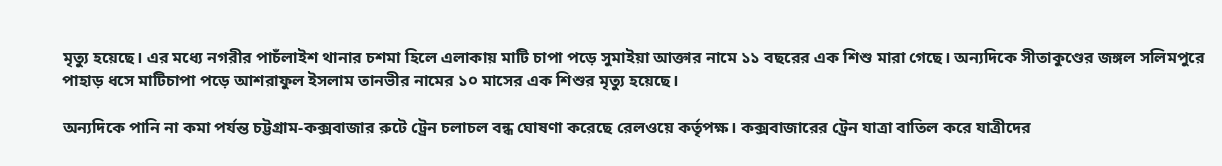মৃত্যু হয়েছে। এর মধ্যে নগরীর পাচঁলাইশ থানার চশমা হিলে এলাকায় মাটি চাপা পড়ে সুমাইয়া আক্তার নামে ১১ বছরের এক শিশু মারা গেছে। অন্যদিকে সীতাকুণ্ডের জঙ্গল সলিমপুরে পাহাড় ধসে মাটিচাপা পড়ে আশরাফুল ইসলাম তানভীর নামের ১০ মাসের এক শিশুর মৃত্যু হয়েছে।

অন্যদিকে পানি না কমা পর্যন্ত চট্টগ্রাম-কক্সবাজার রুটে ট্রেন চলাচল বন্ধ ঘোষণা করেছে রেলওয়ে কর্তৃপক্ষ। কক্সবাজারের ট্রেন যাত্রা বাতিল করে যাত্রীদের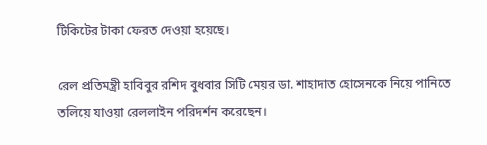টিকিটের টাকা ফেরত দেওয়া হয়েছে।

রেল প্রতিমন্ত্রী হাবিবুর রশিদ বুধবার সিটি মেয়র ডা. শাহাদাত হোসেনকে নিয়ে পানিতে তলিয়ে যাওয়া রেললাইন পরিদর্শন করেছেন।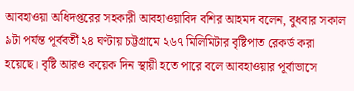আবহাওয়া অধিদপ্তরের সহকারী আবহাওয়াবিদ বশির আহমদ বলেন, বুধবার সকাল ৯টা পর্যন্ত পূর্ববর্তী ২৪ ঘণ্টায় চট্টগ্রামে ২৬৭ মিলিমিটার বৃষ্টিপাত রেকর্ড করা হয়েছে। বৃষ্টি আরও কয়েক দিন স্থায়ী হতে পারে বলে আবহাওয়ার পূর্বাভাসে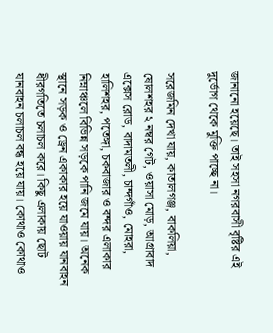জানানো হয়েছে। তাই সহসা নগরবাসী বৃষ্টির এই দুর্ভোগ থেকে মুক্তি পাচ্ছে না।

সরেজমিন দেখা যায়, কাতালগঞ্জ, বাকলিয়া, ষোলশহর ২ নম্বর গেট, ওয়াসা মোড়, আগ্রাবাদ এক্সেস রোড, বাদামতলী, চান্দগাঁও, মোহরা, হালিশহর, পতেঙ্গা, চকবাজার ও বন্দর এলাকার নিম্নাঞ্চলে বিভিন্ন সড়কে পানি জমে যায়। অনেক স্থানে সড়ক ও ড্রেন একাকার হয়ে যাওয়ায় যানবাহন ধীরগতিতে চলাচল করে। কিছু এলাকায় ছোট যানবাহন চলাচল বন্ধ হয়ে যায়। কোথাও কোথাও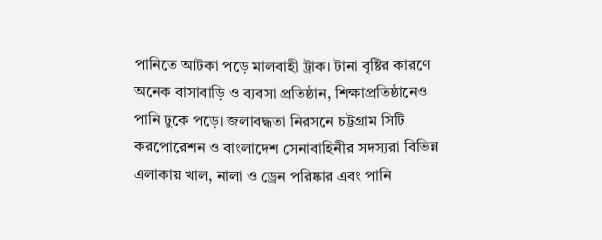পানিতে আটকা পড়ে মালবাহী ট্রাক। টানা বৃষ্টির কারণে অনেক বাসাবাড়ি ও ব্যবসা প্রতিষ্ঠান, শিক্ষাপ্রতিষ্ঠানেও পানি ঢুকে পড়ে। জলাবদ্ধতা নিরসনে চট্টগ্রাম সিটি করপোরেশন ও বাংলাদেশ সেনাবাহিনীর সদস্যরা বিভিন্ন এলাকায় খাল, নালা ও ড্রেন পরিষ্কার এবং পানি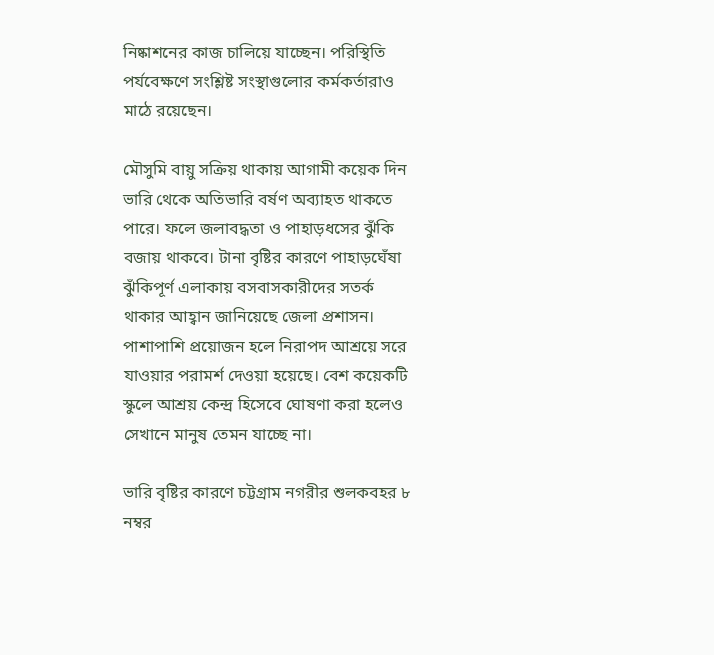নিষ্কাশনের কাজ চালিয়ে যাচ্ছেন। পরিস্থিতি পর্যবেক্ষণে সংশ্লিষ্ট সংস্থাগুলোর কর্মকর্তারাও মাঠে রয়েছেন।

মৌসুমি বায়ু সক্রিয় থাকায় আগামী কয়েক দিন ভারি থেকে অতিভারি বর্ষণ অব্যাহত থাকতে পারে। ফলে জলাবদ্ধতা ও পাহাড়ধসের ঝুঁকি বজায় থাকবে। টানা বৃষ্টির কারণে পাহাড়ঘেঁষা ঝুঁকিপূর্ণ এলাকায় বসবাসকারীদের সতর্ক থাকার আহ্বান জানিয়েছে জেলা প্রশাসন। পাশাপাশি প্রয়োজন হলে নিরাপদ আশ্রয়ে সরে যাওয়ার পরামর্শ দেওয়া হয়েছে। বেশ কয়েকটি স্কুলে আশ্রয় কেন্দ্র হিসেবে ঘোষণা করা হলেও সেখানে মানুষ তেমন যাচ্ছে না।

ভারি বৃষ্টির কারণে চট্টগ্রাম নগরীর শুলকবহর ৮ নম্বর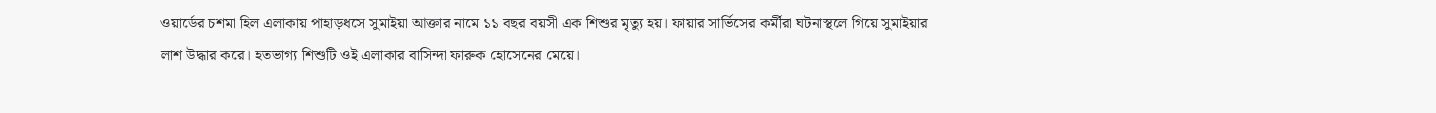ওয়ার্ডের চশমা হিল এলাকায় পাহাড়ধসে সুমাইয়া আক্তার নামে ১১ বছর বয়সী এক শিশুর মৃত্যু হয়। ফায়ার সার্ভিসের কর্মীরা ঘটনাস্থলে গিয়ে সুমাইয়ার লাশ উদ্ধার করে। হতভাগ্য শিশুটি ওই এলাকার বাসিন্দা ফারুক হোসেনের মেয়ে।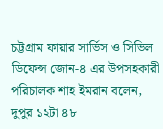চট্টগ্রাম ফায়ার সার্ভিস ও সিভিল ডিফেন্স জোন-৪ এর উপসহকারী পরিচালক শাহ ইমরান বলেন, দুপুর ১২টা ৪৮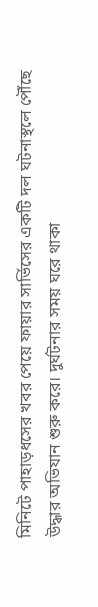মিনিটে পাহাড়ধসের খবর পেয়ে ফায়ার সার্ভিসের একটি দল ঘটনাস্থলে পৌঁছে উদ্ধার অভিযান শুরু করে। দুর্ঘটনার সময় ঘরে থাকা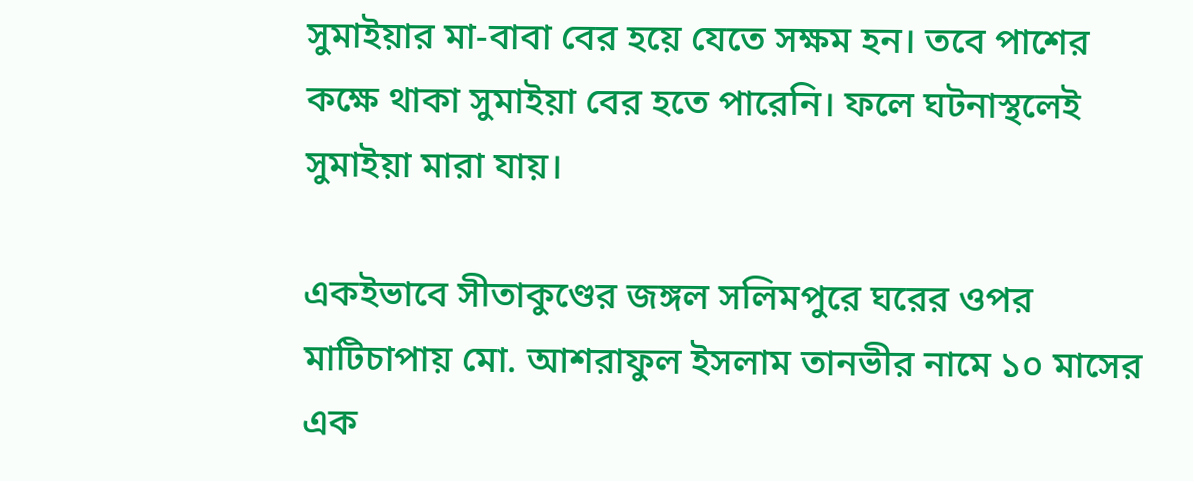সুমাইয়ার মা-বাবা বের হয়ে যেতে সক্ষম হন। তবে পাশের কক্ষে থাকা সুমাইয়া বের হতে পারেনি। ফলে ঘটনাস্থলেই সুমাইয়া মারা যায়।

একইভাবে সীতাকুণ্ডের জঙ্গল সলিমপুরে ঘরের ওপর মাটিচাপায় মো. আশরাফুল ইসলাম তানভীর নামে ১০ মাসের এক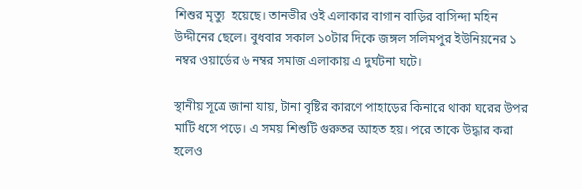শিশুর মৃত্যু  হয়েছে। তানভীর ওই এলাকার বাগান বাড়ির বাসিন্দা মহিন উদ্দীনের ছেলে। বুধবার সকাল ১০টার দিকে জঙ্গল সলিমপুর ইউনিয়নের ১ নম্বর ওয়ার্ডের ৬ নম্বর সমাজ এলাকায় এ দুর্ঘটনা ঘটে।

স্থানীয় সূত্রে জানা যায়, টানা বৃষ্টির কারণে পাহাড়ের কিনারে থাকা ঘরের উপর মাটি ধসে পড়ে। এ সময় শিশুটি গুরুতর আহত হয়। পরে তাকে উদ্ধার করা হলেও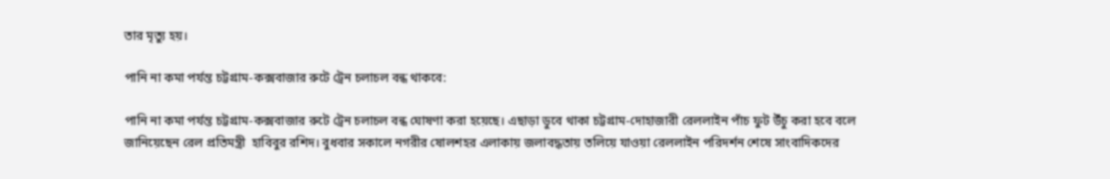তার মৃত্যু হয়।

পানি না কমা পর্যন্ত চট্টগ্রাম-কক্সবাজার রুটে ট্রেন চলাচল বন্ধ থাকবে:

পানি না কমা পর্যন্ত চট্টগ্রাম-কক্সবাজার রুটে ট্রেন চলাচল বন্ধ ঘোষণা করা হয়েছে। এছাড়া ডুবে থাকা চট্টগ্রাম-দোহাজারী রেললাইন পাঁচ ফুট উঁচু করা হবে বলে জানিয়েছেন রেল প্রতিমন্ত্রী  হাবিবুর রশিদ। বুধবার সকালে নগরীর ষোলশহর এলাকায় জলাবদ্ধতায় তলিয়ে যাওয়া রেললাইন পরিদর্শন শেষে সাংবাদিকদের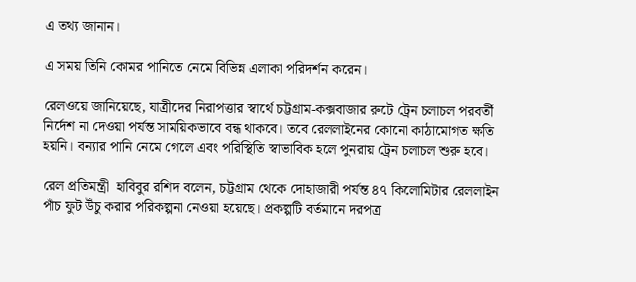এ তথ্য জানান।

এ সময় তিনি কোমর পানিতে নেমে বিভিন্ন এলাকা পরিদর্শন করেন।

রেলওয়ে জানিয়েছে, যাত্রীদের নিরাপত্তার স্বার্থে চট্টগ্রাম-কক্সবাজার রুটে ট্রেন চলাচল পরবর্তী নির্দেশ না দেওয়া পর্যন্ত সাময়িকভাবে বন্ধ থাকবে। তবে রেললাইনের কোনো কাঠামোগত ক্ষতি হয়নি। বন্যার পানি নেমে গেলে এবং পরিস্থিতি স্বাভাবিক হলে পুনরায় ট্রেন চলাচল শুরু হবে।

রেল প্রতিমন্ত্রী  হাবিবুর রশিদ বলেন, চট্টগ্রাম থেকে দোহাজারী পর্যন্ত ৪৭ কিলোমিটার রেললাইন পাঁচ ফুট উঁচু করার পরিকল্পনা নেওয়া হয়েছে। প্রকল্পটি বর্তমানে দরপত্র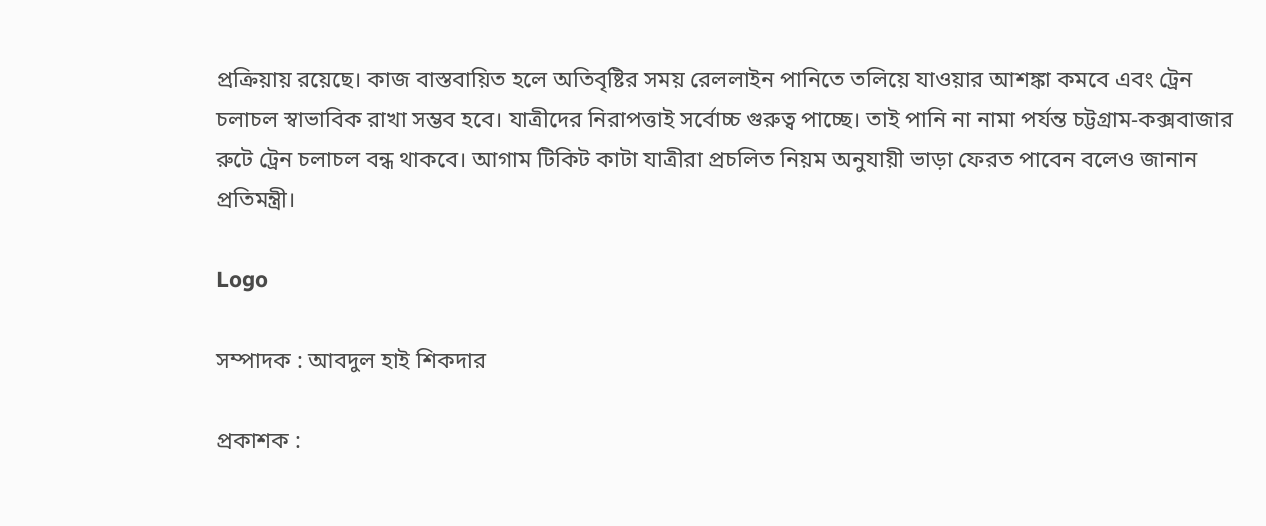প্রক্রিয়ায় রয়েছে। কাজ বাস্তবায়িত হলে অতিবৃষ্টির সময় রেললাইন পানিতে তলিয়ে যাওয়ার আশঙ্কা কমবে এবং ট্রেন চলাচল স্বাভাবিক রাখা সম্ভব হবে। যাত্রীদের নিরাপত্তাই সর্বোচ্চ গুরুত্ব পাচ্ছে। তাই পানি না নামা পর্যন্ত চট্টগ্রাম-কক্সবাজার রুটে ট্রেন চলাচল বন্ধ থাকবে। আগাম টিকিট কাটা যাত্রীরা প্রচলিত নিয়ম অনুযায়ী ভাড়া ফেরত পাবেন বলেও জানান প্রতিমন্ত্রী।

Logo

সম্পাদক : আবদুল হাই শিকদার

প্রকাশক :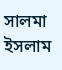সালমা ইসলাম